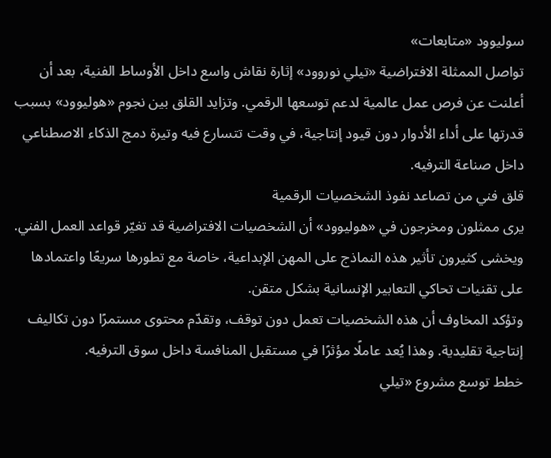سوليوود «متابعات»
تواصل الممثلة الافتراضية «تيلي نوروود» إثارة نقاش واسع داخل الأوساط الفنية، بعد أن أعلنت عن فرص عمل عالمية لدعم توسعها الرقمي. وتزايد القلق بين نجوم «هوليوود» بسبب قدرتها على أداء الأدوار دون قيود إنتاجية، في وقت تتسارع فيه وتيرة دمج الذكاء الاصطناعي داخل صناعة الترفيه.
قلق فني من تصاعد نفوذ الشخصيات الرقمية
يرى ممثلون ومخرجون في «هوليوود» أن الشخصيات الافتراضية قد تغيّر قواعد العمل الفني. ويخشى كثيرون تأثير هذه النماذج على المهن الإبداعية، خاصة مع تطورها سريعًا واعتمادها على تقنيات تحاكي التعابير الإنسانية بشكل متقن.
وتؤكد المخاوف أن هذه الشخصيات تعمل دون توقف، وتقدّم محتوى مستمرًا دون تكاليف إنتاجية تقليدية. وهذا يُعد عاملًا مؤثرًا في مستقبل المنافسة داخل سوق الترفيه.
خطط توسع مشروع «تيلي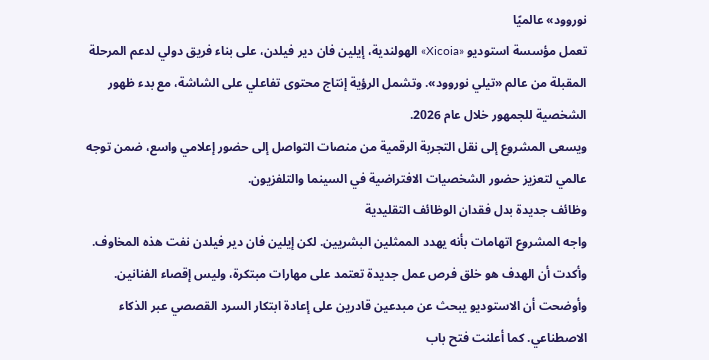نوروود» عالميًا
تعمل مؤسسة استوديو «Xicoia» الهولندية، إيلين فان دير فيلدن، على بناء فريق دولي لدعم المرحلة المقبلة من عالم «تيلي نوروود». وتشمل الرؤية إنتاج محتوى تفاعلي على الشاشة، مع بدء ظهور الشخصية للجمهور خلال عام 2026.
ويسعى المشروع إلى نقل التجربة الرقمية من منصات التواصل إلى حضور إعلامي واسع، ضمن توجه عالمي لتعزيز حضور الشخصيات الافتراضية في السينما والتلفزيون.
وظائف جديدة بدل فقدان الوظائف التقليدية
واجه المشروع اتهامات بأنه يهدد الممثلين البشريين. لكن إيلين فان دير فيلدن نفت هذه المخاوف. وأكدت أن الهدف هو خلق فرص عمل جديدة تعتمد على مهارات مبتكرة، وليس إقصاء الفنانين.
وأوضحت أن الاستوديو يبحث عن مبدعين قادرين على إعادة ابتكار السرد القصصي عبر الذكاء الاصطناعي. كما أعلنت فتح باب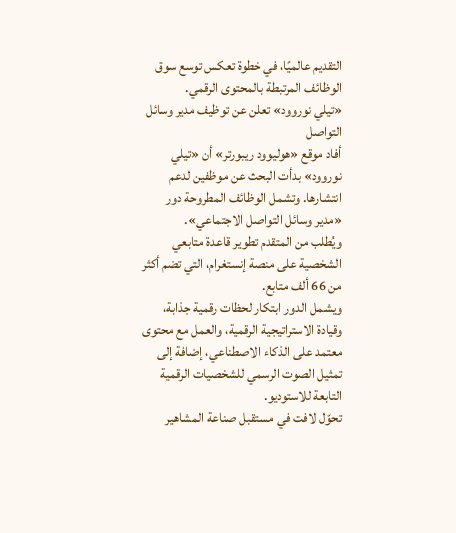التقديم عالميًا، في خطوة تعكس توسع سوق الوظائف المرتبطة بالمحتوى الرقمي.
«تيلي نوروود» تعلن عن توظيف مدير وسائل التواصل
أفاد موقع «هوليوود ريبورتر» أن «تيلي نوروود» بدأت البحث عن موظفين لدعم انتشارها. وتشمل الوظائف المطروحة دور «مدير وسائل التواصل الاجتماعي».
ويُطلب من المتقدم تطوير قاعدة متابعي الشخصية على منصة إنستغرام، التي تضم أكثر من 66 ألف متابع.
ويشمل الدور ابتكار لحظات رقمية جذابة، وقيادة الاستراتيجية الرقمية، والعمل مع محتوى معتمد على الذكاء الاصطناعي، إضافة إلى تمثيل الصوت الرسمي للشخصيات الرقمية التابعة للاستوديو.
تحوّل لافت في مستقبل صناعة المشاهير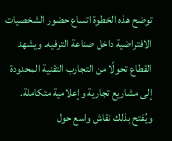توضح هذه الخطوة اتساع حضور الشخصيات الافتراضية داخل صناعة الترفيه. ويشهد القطاع تحولًا من التجارب التقنية المحدودة إلى مشاريع تجارية وإعلامية متكاملة.
ويُفتح بذلك نقاش واسع حول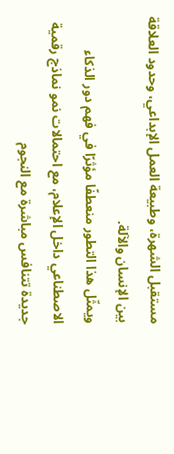مستقبل الشهرة، وطبيعة العمل الإبداعي، وحدود العلاقة بين الإنسان والآلة.
ويمثّل هذا التطور منعطفًا مؤثرًا في فهم دور الذكاء الاصطناعي داخل الإعلام، مع احتمالات نمو نماذج رقمية جديدة تتنافس مباشرة مع النجوم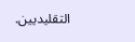التقليديين.